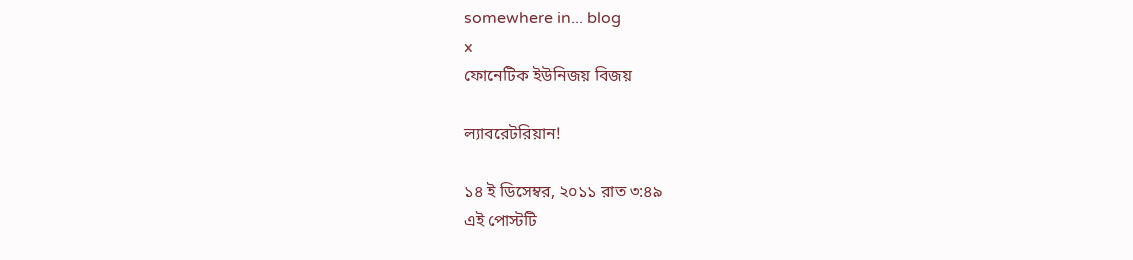somewhere in... blog
x
ফোনেটিক ইউনিজয় বিজয়

ল্যাবরেটরিয়ান!

১৪ ই ডিসেম্বর, ২০১১ রাত ৩:৪৯
এই পোস্টটি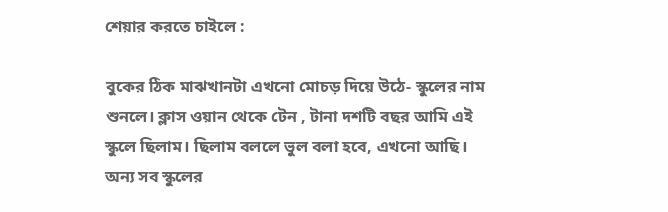শেয়ার করতে চাইলে :

বুকের ঠিক মাঝখানটা এখনো মোচড় দিয়ে উঠে- স্কুলের নাম শুনলে। ক্লাস ওয়ান থেকে টেন , টানা দশটি বছর আমি এই স্কুলে ছিলাম। ছিলাম বললে ভুল বলা হবে, এখনো আছি। অন্য সব স্কুলের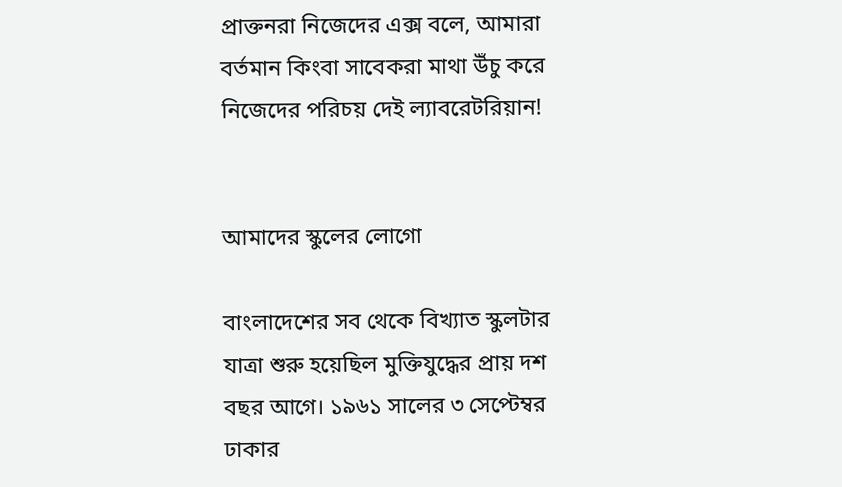প্রাক্তনরা নিজেদের এক্স বলে, আমারা বর্তমান কিংবা সাবেকরা মাথা উঁচু করে নিজেদের পরিচয় দেই ল্যাবরেটরিয়ান!


আমাদের স্কুলের লোগো

বাংলাদেশের সব থেকে বিখ্যাত স্কুলটার যাত্রা শুরু হয়েছিল মুক্তিযুদ্ধের প্রায় দশ বছর আগে। ১৯৬১ সালের ৩ সেপ্টেম্বর ঢাকার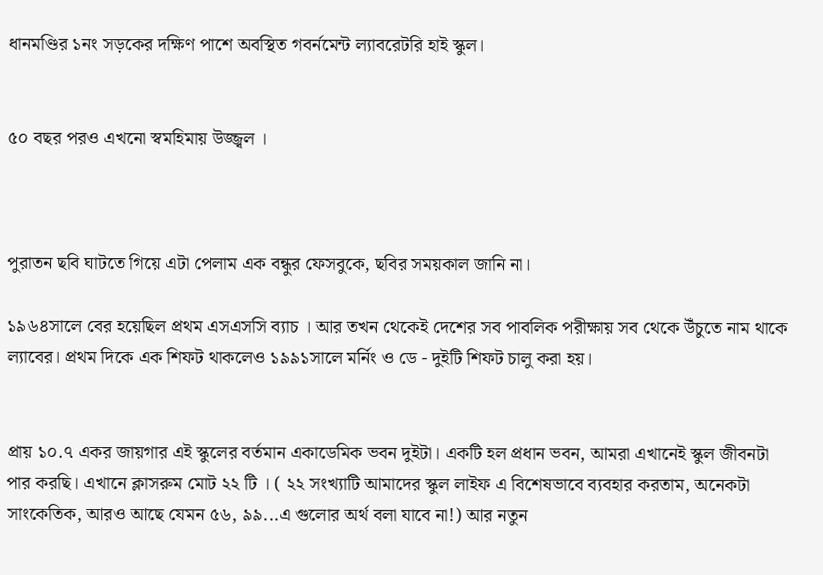ধানমণ্ডির ১নং সড়কের দক্ষিণ পাশে অবস্থিত গবর্নমেন্ট ল্যাবরেটরি হাই স্কুল।


৫০ বছর পরও এখনো স্বমহিমায় উজ্জ্বল ।



পুরাতন ছবি ঘাটতে গিয়ে এটা পেলাম এক বন্ধুর ফেসবুকে, ছবির সময়কাল জানি না।

১৯৬৪সালে বের হয়েছিল প্রথম এসএসসি ব্যাচ । আর তখন থেকেই দেশের সব পাবলিক পরীক্ষায় সব থেকে উঁচুতে নাম থাকে ল্যাবের। প্রথম দিকে এক শিফট থাকলেও ১৯৯১সালে মর্নিং ও ডে - দুইটি শিফট চালু করা হয়।


প্রায় ১০.৭ একর জায়গার এই স্কুলের বর্তমান একাডেমিক ভবন দুইটা। একটি হল প্রধান ভবন, আমরা এখানেই স্কুল জীবনটা পার করছি। এখানে ক্লাসরুম মোট ২২ টি । ( ২২ সংখ্যাটি আমাদের স্কুল লাইফ এ বিশেষভাবে ব্যবহার করতাম, অনেকটা সাংকেতিক, আরও আছে যেমন ৫৬, ৯৯...এ গুলোর অর্থ বলা যাবে না!) আর নতুন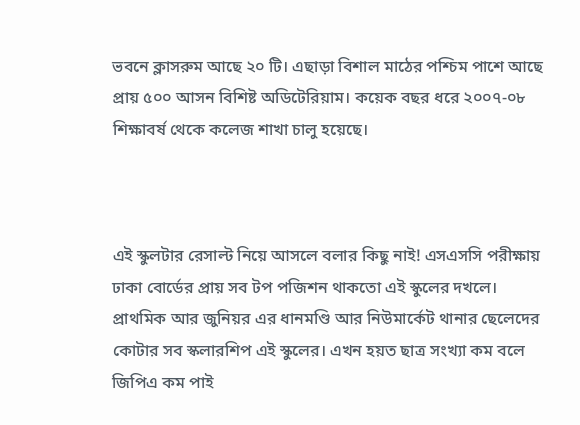ভবনে ক্লাসরুম আছে ২০ টি। এছাড়া বিশাল মাঠের পশ্চিম পাশে আছে প্রায় ৫০০ আসন বিশিষ্ট অডিটেরিয়াম। কয়েক বছর ধরে ২০০৭-০৮ শিক্ষাবর্ষ থেকে কলেজ শাখা চালু হয়েছে।



এই স্কুলটার রেসাল্ট নিয়ে আসলে বলার কিছু নাই! এসএসসি পরীক্ষায় ঢাকা বোর্ডের প্রায় সব টপ পজিশন থাকতো এই স্কুলের দখলে। প্রাথমিক আর জুনিয়র এর ধানমণ্ডি আর নিউমার্কেট থানার ছেলেদের কোটার সব স্কলারশিপ এই স্কুলের। এখন হয়ত ছাত্র সংখ্যা কম বলে জিপিএ কম পাই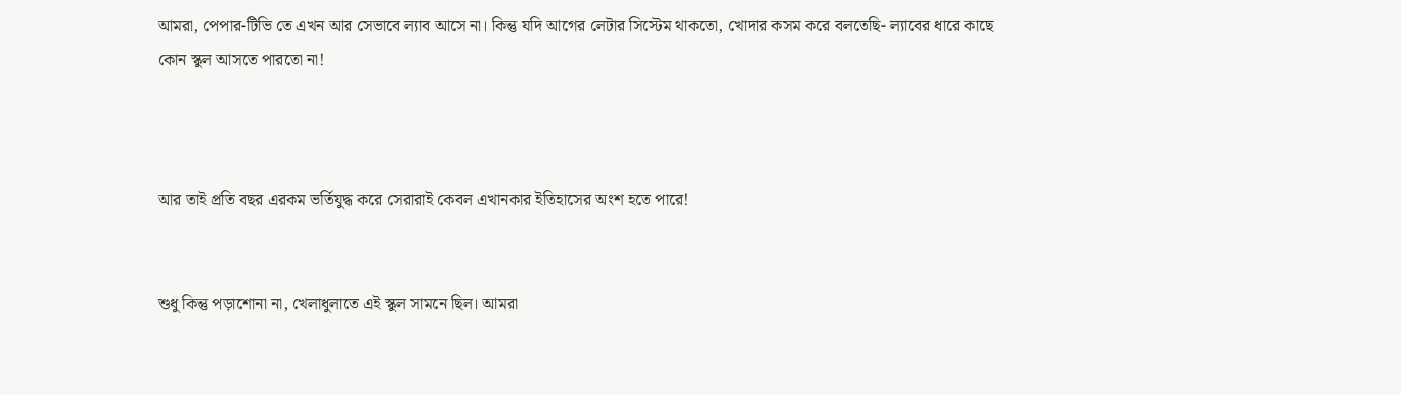আমরা, পেপার-টিভি তে এখন আর সেভাবে ল্যাব আসে না। কিন্তু যদি আগের লেটার সিস্টেম থাকতো, খোদার কসম করে বলতেছি- ল্যাবের ধারে কাছে কোন স্কুল আসতে পারতো না!



আর তাই প্রতি বছর এরকম ভর্তিযুদ্ধ করে সেরারাই কেবল এখানকার ইতিহাসের অংশ হতে পারে!


শুধু কিন্তু পড়াশোনা না, খেলাধুলাতে এই স্কুল সামনে ছিল। আমরা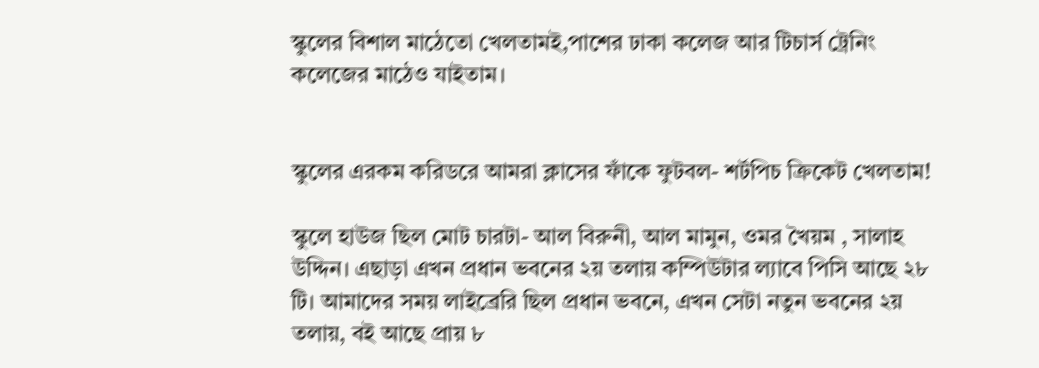স্কুলের বিশাল মাঠেতো খেলতামই,পাশের ঢাকা কলেজ আর টিচার্স ট্রেনিং কলেজের মাঠেও যাইতাম।


স্কুলের এরকম করিডরে আমরা ক্লাসের ফাঁকে ফুটবল- শর্টপিচ ক্রিকেট খেলতাম!

স্কুলে হাউজ ছিল মোট চারটা- আল বিরুনী, আল মামুন, ওমর খৈয়ম , সালাহ উদ্দিন। এছাড়া এখন প্রধান ভবনের ২য় তলায় কম্পিউটার ল্যাবে পিসি আছে ২৮ টি। আমাদের সময় লাইব্রেরি ছিল প্রধান ভবনে, এখন সেটা নতুন ভবনের ২য় তলায়, বই আছে প্রায় ৮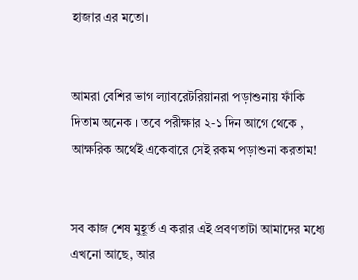হাজার এর মতো।


আমরা বেশির ভাগ ল্যাবরেটরিয়ানরা পড়াশুনায় ফাঁকি দিতাম অনেক । তবে পরীক্ষার ২-১ দিন আগে থেকে , আক্ষরিক অর্থেই একেবারে সেই রকম পড়াশুনা করতাম!


সব কাজ শেষ মুহূর্ত এ করার এই প্রবণতাটা আমাদের মধ্যে এখনো আছে, আর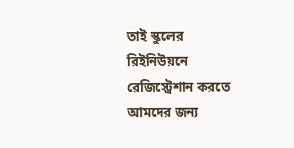তাই স্কুলের রিইনিউয়নে রেজিস্ট্রেশান করতে আমদের জন্য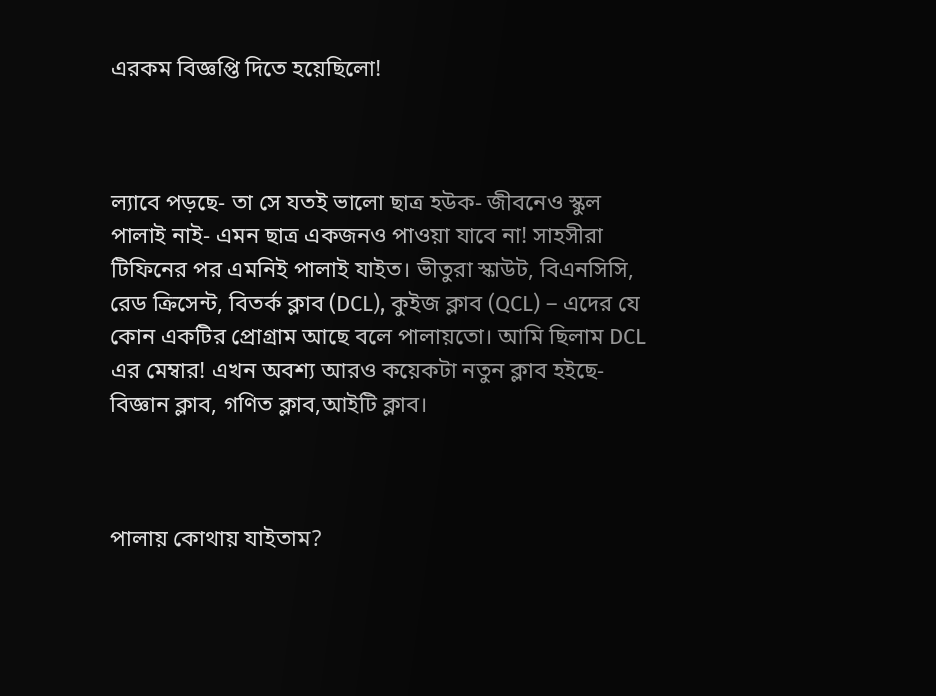এরকম বিজ্ঞপ্তি দিতে হয়েছিলো!



ল্যাবে পড়ছে- তা সে যতই ভালো ছাত্র হউক- জীবনেও স্কুল পালাই নাই- এমন ছাত্র একজনও পাওয়া যাবে না! সাহসীরা টিফিনের পর এমনিই পালাই যাইত। ভীতুরা স্কাউট, বিএনসিসি, রেড ক্রিসেন্ট, বিতর্ক ক্লাব (DCL), কুইজ ক্লাব (QCL) – এদের যে কোন একটির প্রোগ্রাম আছে বলে পালায়তো। আমি ছিলাম DCL এর মেম্বার! এখন অবশ্য আরও কয়েকটা নতুন ক্লাব হইছে- বিজ্ঞান ক্লাব, গণিত ক্লাব,আইটি ক্লাব।



পালায় কোথায় যাইতাম?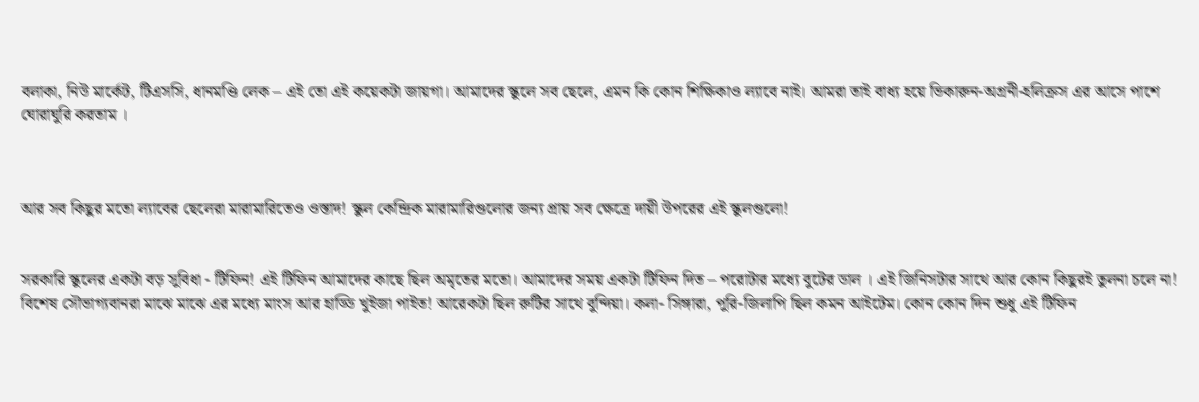বলাকা, নিউ মার্কেট, টিএসসি, ধানমণ্ডি লেক – এই তো এই কয়েকটা জায়গা। আমাদের স্কুলে সব ছেলে, এমন কি কোন শিক্ষিকাও ল্যাবে নাই। আমরা তাই বাধ্য হয়ে ভিকারুন-অগ্রনী-হলিক্রস এর আসে পাশে ঘোরাঘুরি করতাম ।



আর সব কিছুর মতো ল্যাবের ছেলেরা মারামারিতেও ওস্তাদ! স্কুল কেন্দ্রিক মারামারিগুলোর জন্য প্রায় সব ক্ষেত্রে দায়ী উপরের এই স্কুলগুলো!


সরকারি স্কুলের একটা বড় সুবিধা - টিফিন! এই টিফিন আমাদের কাছে ছিল অমৃতের মতো। আমাদের সময় একটা টিফিন দিত – পরোটার মধ্যে বুটের ডাল । এই জিনিসটার সাথে আর কোন কিছুরই তুলনা চলে না! বিশেষ সৌভাগ্যবানরা মাঝে মাঝে এর মধ্যে মাংস আর হাড্ডি খুইজা পাইত! আরেকটা ছিল রুটির সাথে বুন্দিয়া। কলা- সিঙ্গারা, পুরি-জিলাপি ছিল কমন আইটেম। কোন কোন দিন শুধু এই টিফিন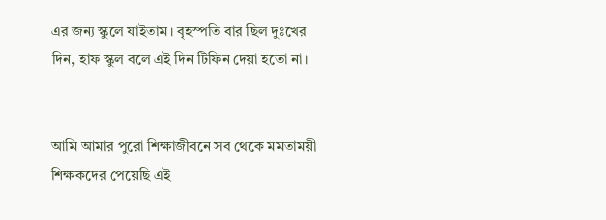এর জন্য স্কুলে যাইতাম। বৃহস্পতি বার ছিল দুঃখের দিন, হাফ স্কুল বলে এই দিন টিফিন দেয়া হতো না।


আমি আমার পুরো শিক্ষাজীবনে সব থেকে মমতাময়ী শিক্ষকদের পেয়েছি এই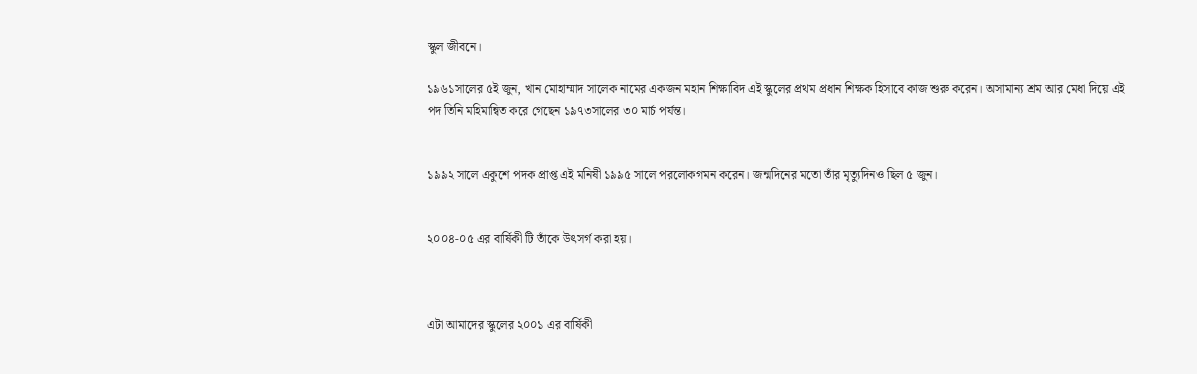স্কুল জীবনে।

১৯৬১সালের ৫ই জুন, খান মোহাম্মাদ সালেক নামের একজন মহান শিক্ষাবিদ এই স্কুলের প্রথম প্রধান শিক্ষক হিসাবে কাজ শুরু করেন। অসামান্য শ্রম আর মেধা দিয়ে এই পদ তিনি মহিমান্বিত করে গেছেন ১৯৭৩সালের ৩০ মার্চ পর্যন্ত।


১৯৯২ সালে একুশে পদক প্রাপ্ত এই মনিষী ১৯৯৫ সালে পরলোকগমন করেন। জন্মদিনের মতো তাঁর মৃত্যুদিনও ছিল ৫ জুন।


২০০৪-০৫ এর বার্ষিকী টি তাঁকে উৎসর্গ করা হয়।



এটা আমাদের স্কুলের ২০০১ এর বার্ষিকী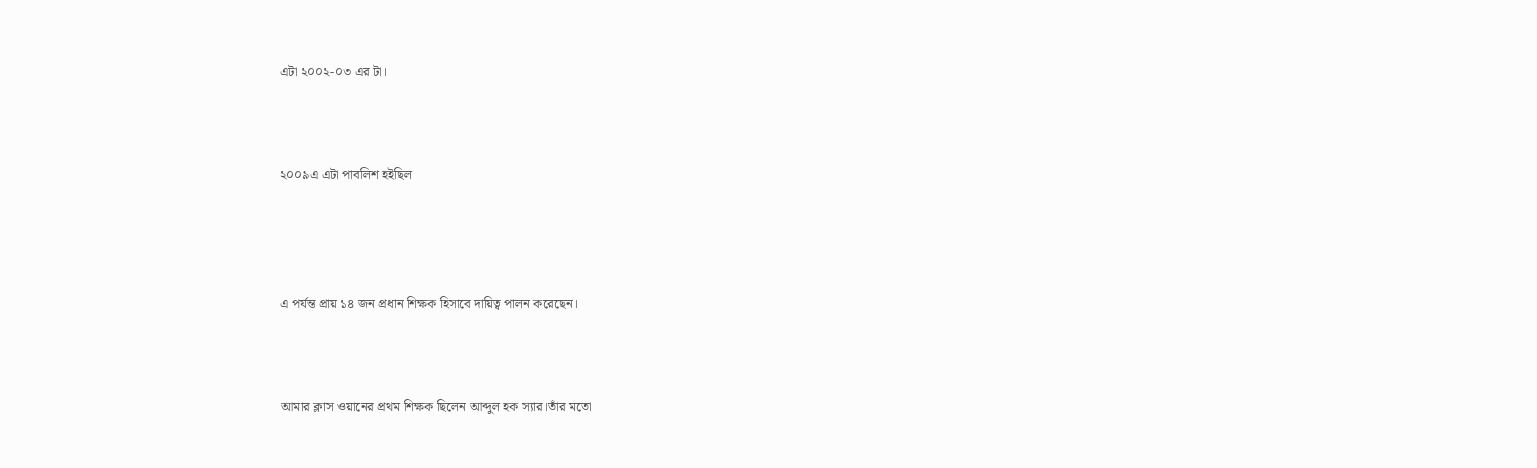এটা ২০০২-০৩ এর টা।



২০০৯এ এটা পাবলিশ হইছিল




এ পর্যন্ত প্রায় ১৪ জন প্রধান শিক্ষক হিসাবে দায়িত্ব পালন করেছেন।



আমার ক্লাস ওয়ানের প্রথম শিক্ষক ছিলেন আব্দুল হক স্যার।তাঁর মতো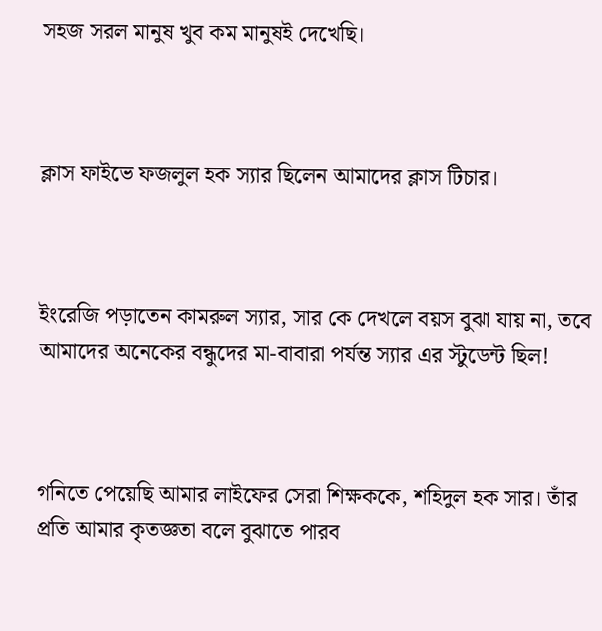সহজ সরল মানুষ খুব কম মানুষই দেখেছি।



ক্লাস ফাইভে ফজলুল হক স্যার ছিলেন আমাদের ক্লাস টিচার।



ইংরেজি পড়াতেন কামরুল স্যার, সার কে দেখলে বয়স বুঝা যায় না, তবে আমাদের অনেকের বন্ধুদের মা-বাবারা পর্যন্ত স্যার এর স্টুডেন্ট ছিল!



গনিতে পেয়েছি আমার লাইফের সেরা শিক্ষককে, শহিদুল হক সার। তাঁর প্রতি আমার কৃতজ্ঞতা বলে বুঝাতে পারব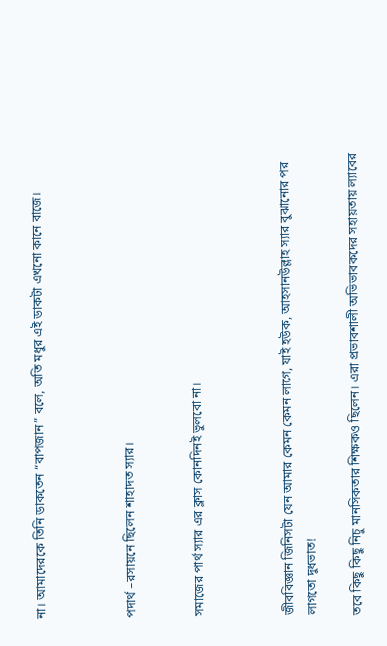না। আমাদেরকে তিনি ডাকতেন “বাপজান” বলে, অতি মধুর এই ডাকটা এখনো কানে বাজে।



পদার্থ –রসায়নে ছিলেন শাহাদত স্যার।


সমাজের পার্থ স্যার এর ক্লাস কোনদিনই ভুলবো না।



জীববিজ্ঞান জিনিসটা যেন আমার কেমন কেমন লাগে, যাই হউক, আহসানউল্লাহ স্যার বুঝানোর পর লাগতো দুধভাত!

তবে কিছু কিছু নিচু মানসিকতার শিক্ষকও ছিলেন। এরা প্রভাবশালী অভিভাবকদের সহায়তায় ল্যাবের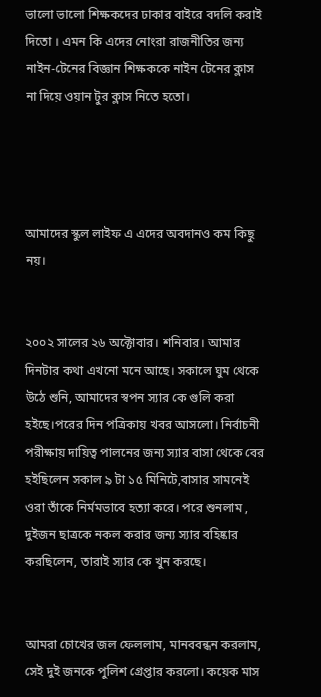ভালো ভালো শিক্ষকদের ঢাকার বাইরে বদলি করাই দিতো । এমন কি এদের নোংরা রাজনীতির জন্য নাইন-টেনের বিজ্ঞান শিক্ষককে নাইন টেনের ক্লাস না দিয়ে ওয়ান টুর ক্লাস নিতে হতো।




আমাদের স্কুল লাইফ এ এদের অবদানও কম কিছু নয়।


২০০২ সালের ২৬ অক্টোবার। শনিবার। আমার দিনটার কথা এখনো মনে আছে। সকালে ঘুম থেকে উঠে শুনি, আমাদের স্বপন স্যার কে গুলি করা হইছে।পরের দিন পত্রিকায় খবর আসলো। নির্বাচনী পরীক্ষায় দায়িত্ব পালনের জন্য স্যার বাসা থেকে বের হইছিলেন সকাল ৯ টা ১৫ মিনিটে,বাসার সামনেই ওরা তাঁকে নির্মমভাবে হত্যা করে। পরে শুনলাম , দুইজন ছাত্রকে নকল করার জন্য স্যার বহিষ্কার করছিলেন, তারাই স্যার কে খুন করছে।


আমরা চোখের জল ফেললাম, মানববন্ধন করলাম, সেই দুই জনকে পুলিশ গ্রেপ্তার করলো। কয়েক মাস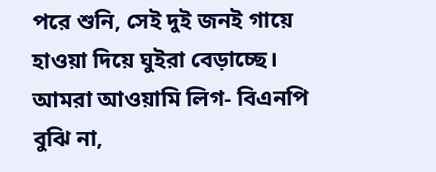পরে শুনি, সেই দুই জনই গায়ে হাওয়া দিয়ে ঘুইরা বেড়াচ্ছে।
আমরা আওয়ামি লিগ- বিএনপি বুঝি না,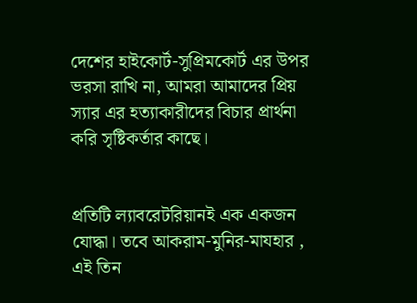দেশের হাইকোর্ট-সুপ্রিমকোর্ট এর উপর ভরসা রাখি না, আমরা আমাদের প্রিয় স্যার এর হত্যাকারীদের বিচার প্রার্থনা করি সৃষ্টিকর্তার কাছে।


প্রতিটি ল্যাবরেটরিয়ানই এক একজন যোদ্ধা। তবে আকরাম-মুনির-মাযহার , এই তিন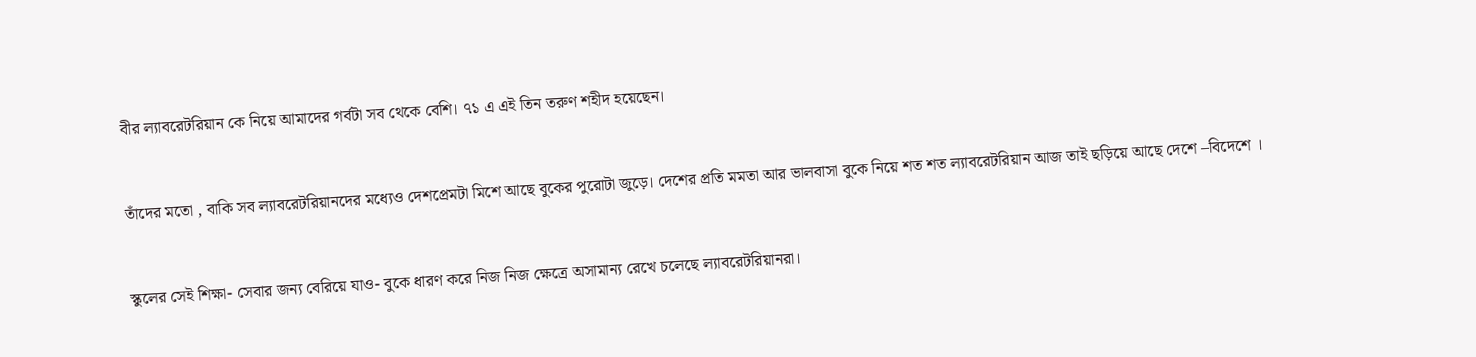বীর ল্যাবরেটরিয়ান কে নিয়ে আমাদের গর্বটা সব থেকে বেশি। ৭১ এ এই তিন তরুণ শহীদ হয়েছেন।


তাঁদের মতো , বাকি সব ল্যাবরেটরিয়ানদের মধ্যেও দেশপ্রেমটা মিশে আছে বুকের পুরোটা জুড়ে। দেশের প্রতি মমতা আর ভালবাসা বুকে নিয়ে শত শত ল্যাবরেটরিয়ান আজ তাই ছড়িয়ে আছে দেশে –বিদেশে ।


স্কুলের সেই শিক্ষা- সেবার জন্য বেরিয়ে যাও- বুকে ধারণ করে নিজ নিজ ক্ষেত্রে অসামান্য রেখে চলেছে ল্যাবরেটরিয়ানরা।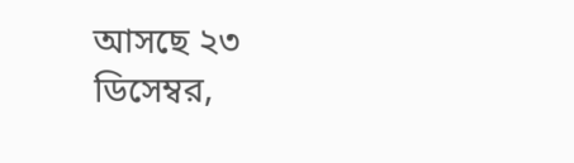আসছে ২৩ ডিসেম্বর,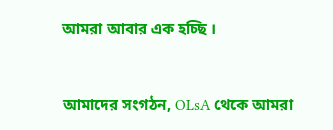আমরা আবার এক হচ্ছি ।



আমাদের সংগঠন, OLsA থেকে আমরা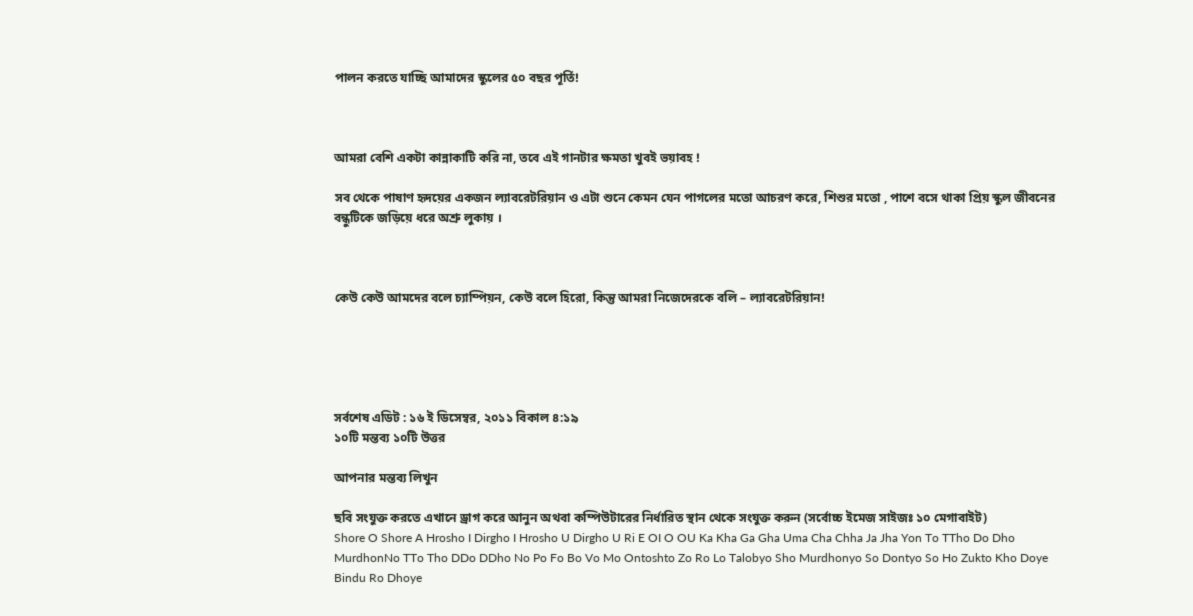পালন করতে যাচ্ছি আমাদের স্কুলের ৫০ বছর পূর্তি!



আমরা বেশি একটা কান্নাকাটি করি না, তবে এই গানটার ক্ষমতা খুবই ভয়াবহ !

সব থেকে পাষাণ হৃদয়ের একজন ল্যাবরেটরিয়ান ও এটা শুনে কেমন যেন পাগলের মতো আচরণ করে, শিশুর মতো , পাশে বসে থাকা প্রিয় স্কুল জীবনের বন্ধুটিকে জড়িয়ে ধরে অশ্রু লুকায় ।



কেউ কেউ আমদের বলে চ্যাম্পিয়ন, কেউ বলে হিরো, কিন্তু আমরা নিজেদেরকে বলি – ল্যাবরেটরিয়ান!





সর্বশেষ এডিট : ১৬ ই ডিসেম্বর, ২০১১ বিকাল ৪:১৯
১০টি মন্তব্য ১০টি উত্তর

আপনার মন্তব্য লিখুন

ছবি সংযুক্ত করতে এখানে ড্রাগ করে আনুন অথবা কম্পিউটারের নির্ধারিত স্থান থেকে সংযুক্ত করুন (সর্বোচ্চ ইমেজ সাইজঃ ১০ মেগাবাইট)
Shore O Shore A Hrosho I Dirgho I Hrosho U Dirgho U Ri E OI O OU Ka Kha Ga Gha Uma Cha Chha Ja Jha Yon To TTho Do Dho MurdhonNo TTo Tho DDo DDho No Po Fo Bo Vo Mo Ontoshto Zo Ro Lo Talobyo Sho Murdhonyo So Dontyo So Ho Zukto Kho Doye Bindu Ro Dhoye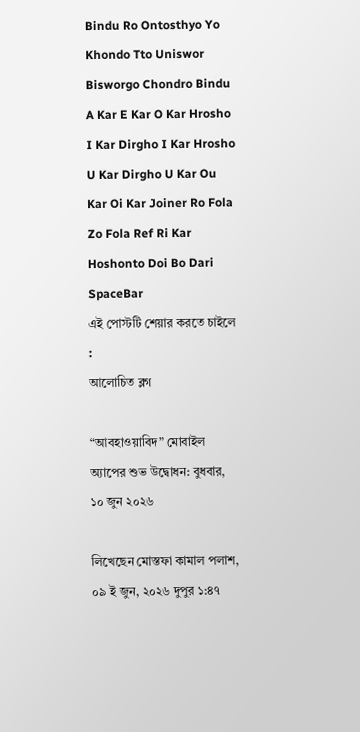Bindu Ro Ontosthyo Yo Khondo Tto Uniswor Bisworgo Chondro Bindu A Kar E Kar O Kar Hrosho I Kar Dirgho I Kar Hrosho U Kar Dirgho U Kar Ou Kar Oi Kar Joiner Ro Fola Zo Fola Ref Ri Kar Hoshonto Doi Bo Dari SpaceBar
এই পোস্টটি শেয়ার করতে চাইলে :
আলোচিত ব্লগ

“আবহাওয়াবিদ” মোবাইল অ্যাপের শুভ উদ্বোধন: বুধবার, ১০ জুন ২০২৬

লিখেছেন মোস্তফা কামাল পলাশ, ০৯ ই জুন, ২০২৬ দুপুর ১:৪৭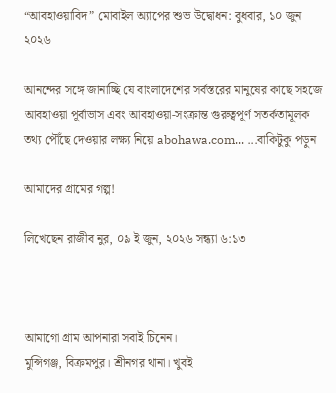“আবহাওয়াবিদ” মোবাইল অ্যাপের শুভ উদ্বোধন: বুধবার, ১০ জুন ২০২৬

আনন্দের সঙ্গে জানাচ্ছি যে বাংলাদেশের সর্বস্তরের মানুষের কাছে সহজে আবহাওয়া পূর্বাভাস এবং আবহাওয়া-সংক্রান্ত গুরুত্বপূর্ণ সতর্কতামূলক তথ্য পৌঁছে দেওয়ার লক্ষ্য নিয়ে abohawa.com... ...বাকিটুকু পড়ুন

আমাদের গ্রামের গল্প!

লিখেছেন রাজীব নুর, ০৯ ই জুন, ২০২৬ সন্ধ্যা ৬:১৩



আমাগো গ্রাম আপনারা সবাই চিনেন।
মুন্সিগঞ্জ, বিক্রমপুর। শ্রীনগর থানা। খুবই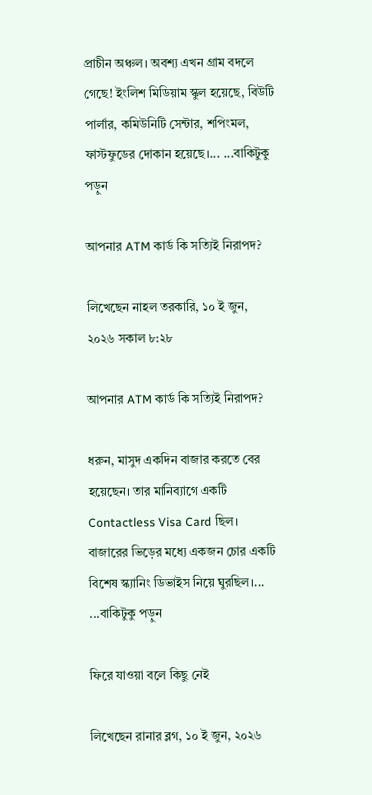প্রাচীন অঞ্চল। অবশ্য এখন গ্রাম বদলে গেছে! ইংলিশ মিডিয়াম স্কুল হয়েছে, বিউটি পার্লার, কমিউনিটি সেন্টার, শপিংমল, ফাস্টফুডের দোকান হয়েছে।... ...বাকিটুকু পড়ুন

আপনার ATM কার্ড কি সত্যিই নিরাপদ?

লিখেছেন নাহল তরকারি, ১০ ই জুন, ২০২৬ সকাল ৮:২৮

আপনার ATM কার্ড কি সত্যিই নিরাপদ?

ধরুন, মাসুদ একদিন বাজার করতে বের হয়েছেন। তার মানিব্যাগে একটি Contactless Visa Card ছিল। বাজারের ভিড়ের মধ্যে একজন চোর একটি বিশেষ স্ক্যানিং ডিভাইস নিয়ে ঘুরছিল।... ...বাকিটুকু পড়ুন

ফিরে যাওয়া বলে কিছু নেই

লিখেছেন রানার ব্লগ, ১০ ই জুন, ২০২৬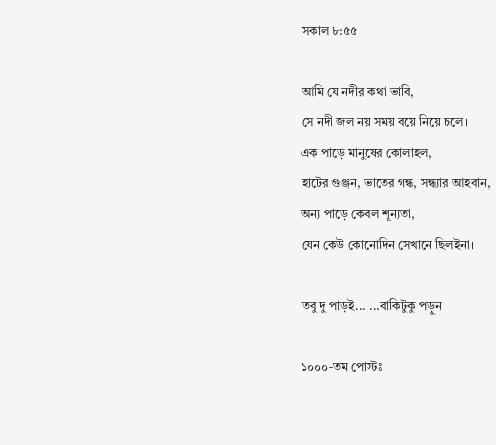সকাল ৮:৫৫

আমি যে নদীর কথা ভাবি,
সে নদী জল নয় সময় বয়ে নিয়ে চলে।
এক পাড়ে মানুষের কোলাহল,
হাটের গুঞ্জন, ভাতের গন্ধ, সন্ধ্যার আহবান,
অন্য পাড়ে কেবল শূন্যতা,
যেন কেউ কোনোদিন সেখানে ছিলইনা।

তবু দু পাড়ই... ...বাকিটুকু পড়ুন

১০০০-তম পোস্টঃ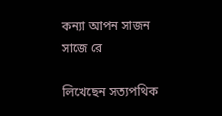কন্যা আপন সাজন সাজে রে

লিখেছেন সত্যপথিক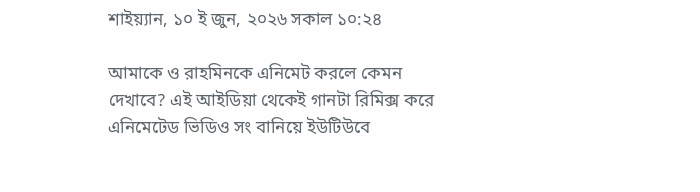শাইয়্যান, ১০ ই জুন, ২০২৬ সকাল ১০:২৪

আমাকে ও রাহমিনকে এনিমেট করলে কেমন দেখাবে? এই আইডিয়া থেকেই গানটা রিমিক্স করে এনিমেটেড ভিডিও সং বানিয়ে ইউটিউবে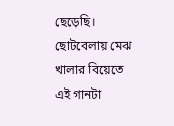ছেড়েছি। ছোটবেলায় মেঝ খালার বিয়েতে এই গানটা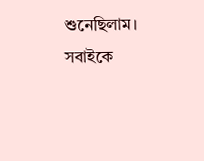শুনেছিলাম। সবাইকে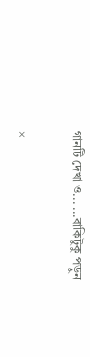গানটি দেখা ও... ...বাকিটুকু পড়ুন

×